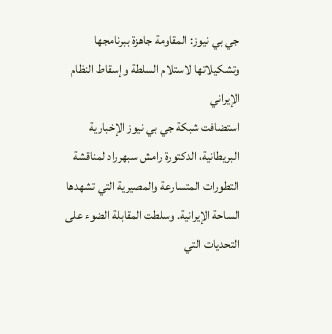جي بي نيوز: المقاومة جاهزة ببرنامجها وتشكيلاتها لاستلام السلطة وإسقاط النظام الإيراني
استضافت شبكة جي بي نيوز الإخبارية البريطانية، الدكتورة رامش سبهرراد لمناقشة التطورات المتسارعة والمصيرية التي تشهدها الساحة الإيرانية. وسلطت المقابلة الضوء على التحديات التي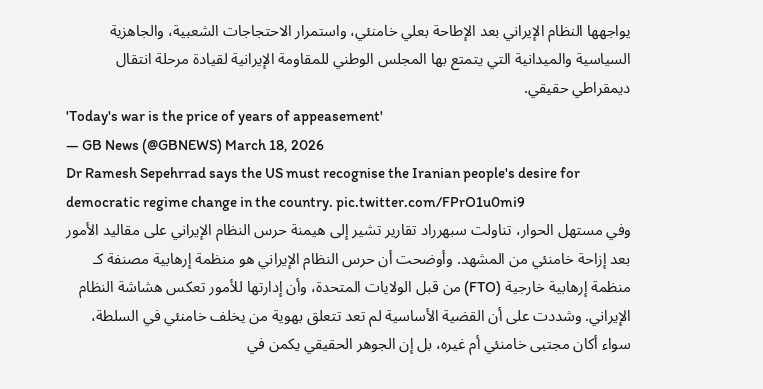يواجهها النظام الإيراني بعد الإطاحة بعلي خامنئي، واستمرار الاحتجاجات الشعبية، والجاهزية السياسية والميدانية التي يتمتع بها المجلس الوطني للمقاومة الإيرانية لقيادة مرحلة انتقال ديمقراطي حقيقي.
'Today's war is the price of years of appeasement'
— GB News (@GBNEWS) March 18, 2026
Dr Ramesh Sepehrrad says the US must recognise the Iranian people's desire for democratic regime change in the country. pic.twitter.com/FPrO1u0mi9
وفي مستهل الحوار، تناولت سبهرراد تقارير تشير إلى هيمنة حرس النظام الإيراني على مقاليد الأمور بعد إزاحة خامنئي من المشهد. وأوضحت أن حرس النظام الإيراني هو منظمة إرهابية مصنفة كـ منظمة إرهابية خارجية (FTO) من قبل الولايات المتحدة، وأن إدارتها للأمور تعكس هشاشة النظام الإيراني. وشددت على أن القضية الأساسية لم تعد تتعلق بهوية من يخلف خامنئي في السلطة، سواء أكان مجتبى خامنئي أم غيره، بل إن الجوهر الحقيقي يكمن في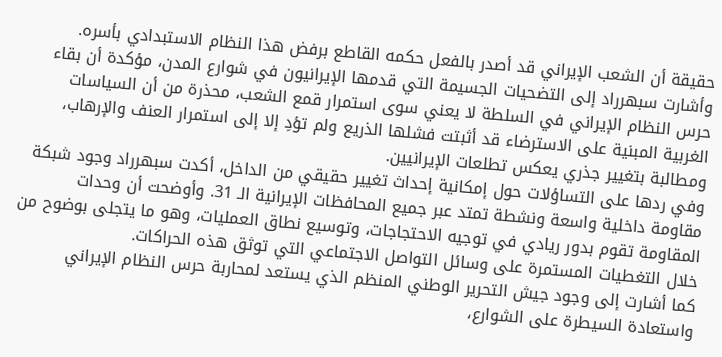حقيقة أن الشعب الإيراني قد أصدر بالفعل حكمه القاطع برفض هذا النظام الاستبدادي بأسره.
وأشارت سبهرراد إلى التضحيات الجسيمة التي قدمها الإيرانيون في شوارع المدن، مؤكدة أن بقاء حرس النظام الإيراني في السلطة لا يعني سوى استمرار قمع الشعب، محذرة من أن السياسات الغربية المبنية على الاسترضاء قد أثبتت فشلها الذريع ولم تؤدِ إلا إلى استمرار العنف والإرهاب، ومطالبة بتغيير جذري يعكس تطلعات الإيرانيين.
وفي ردها على التساؤلات حول إمكانية إحداث تغيير حقيقي من الداخل، أكدت سبهرراد وجود شبكة مقاومة داخلية واسعة ونشطة تمتد عبر جميع المحافظات الإيرانية الـ 31. وأوضحت أن وحدات المقاومة تقوم بدور ريادي في توجيه الاحتجاجات، وتوسيع نطاق العمليات، وهو ما يتجلى بوضوح من خلال التغطيات المستمرة على وسائل التواصل الاجتماعي التي توثق هذه الحراكات.
كما أشارت إلى وجود جيش التحرير الوطني المنظم الذي يستعد لمحاربة حرس النظام الإيراني واستعادة السيطرة على الشوارع،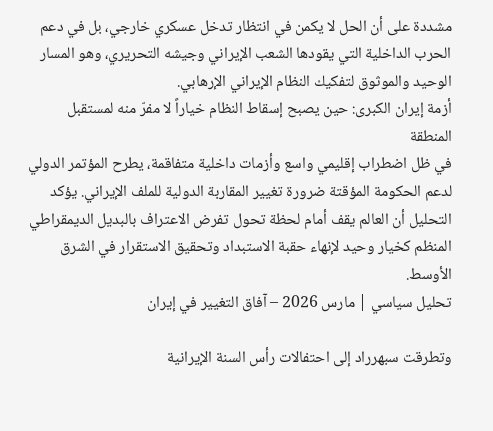مشددة على أن الحل لا يكمن في انتظار تدخل عسكري خارجي، بل في دعم الحرب الداخلية التي يقودها الشعب الإيراني وجيشه التحريري، وهو المسار الوحيد والموثوق لتفكيك النظام الإيراني الإرهابي.
أزمة إيران الكبرى: حين يصبح إسقاط النظام خياراً لا مفرّ منه لمستقبل المنطقة
في ظل اضطراب إقليمي واسع وأزمات داخلية متفاقمة، يطرح المؤتمر الدولي لدعم الحكومة المؤقتة ضرورة تغيير المقاربة الدولية للملف الإيراني. يؤكد التحليل أن العالم يقف أمام لحظة تحول تفرض الاعتراف بالبديل الديمقراطي المنظم كخيار وحيد لإنهاء حقبة الاستبداد وتحقيق الاستقرار في الشرق الأوسط.
تحليل سياسي | مارس 2026 – آفاق التغيير في إيران

وتطرقت سبهرراد إلى احتفالات رأس السنة الإيرانية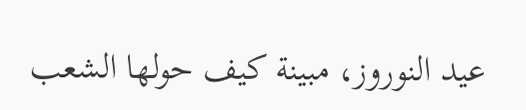عيد النوروز، مبينة كيف حولها الشعب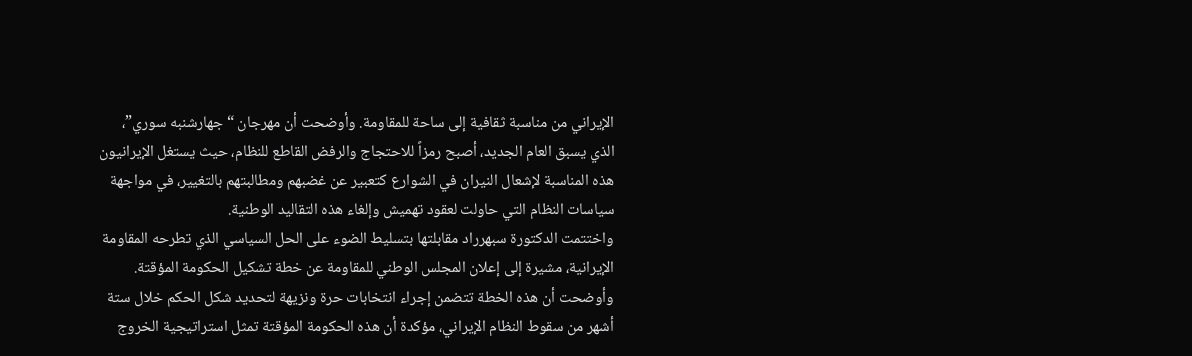الإيراني من مناسبة ثقافية إلى ساحة للمقاومة. وأوضحت أن مهرجان “جهارشنبه سوري”، الذي يسبق العام الجديد، أصبح رمزاً للاحتجاج والرفض القاطع للنظام، حيث يستغل الإيرانيون هذه المناسبة لإشعال النيران في الشوارع كتعبير عن غضبهم ومطالبتهم بالتغيير، في مواجهة سياسات النظام التي حاولت لعقود تهميش وإلغاء هذه التقاليد الوطنية.
واختتمت الدكتورة سبهرراد مقابلتها بتسليط الضوء على الحل السياسي الذي تطرحه المقاومة الإيرانية، مشيرة إلى إعلان المجلس الوطني للمقاومة عن خطة تشكيل الحكومة المؤقتة. وأوضحت أن هذه الخطة تتضمن إجراء انتخابات حرة ونزيهة لتحديد شكل الحكم خلال ستة أشهر من سقوط النظام الإيراني، مؤكدة أن هذه الحكومة المؤقتة تمثل استراتيجية الخروج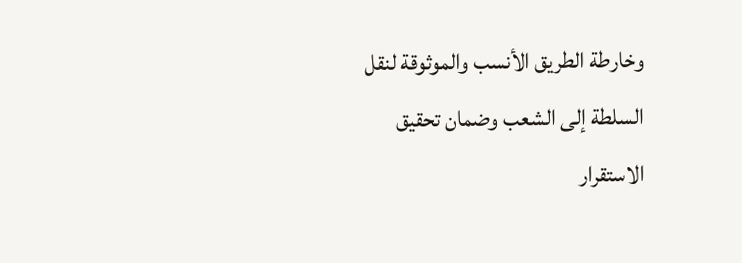وخارطة الطريق الأنسب والموثوقة لنقل السلطة إلى الشعب وضمان تحقيق الاستقرار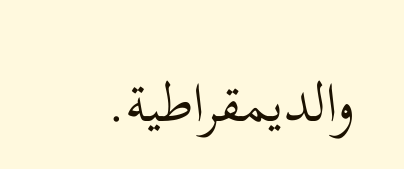والديمقراطية.